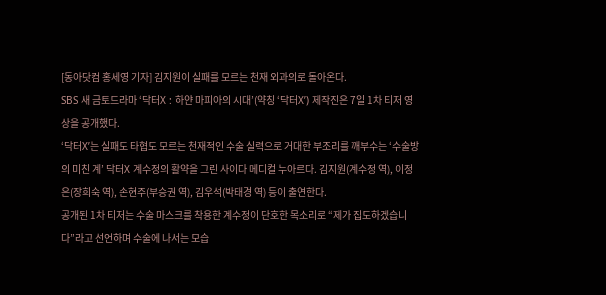[동아닷컴 홍세영 기자] 김지원이 실패를 모르는 천재 외과의로 돌아온다.
SBS 새 금토드라마 ‘닥터X : 하얀 마피아의 시대’(약칭 ‘닥터X’) 제작진은 7일 1차 티저 영상을 공개했다.
‘닥터X’는 실패도 타협도 모르는 천재적인 수술 실력으로 거대한 부조리를 깨부수는 ‘수술방의 미친 계’ 닥터X 계수정의 활약을 그린 사이다 메디컬 누아르다. 김지원(계수정 역), 이정은(장희숙 역), 손현주(부승권 역), 김우석(박태경 역) 등이 출연한다.
공개된 1차 티저는 수술 마스크를 착용한 계수정이 단호한 목소리로 “제가 집도하겠습니다”라고 선언하며 수술에 나서는 모습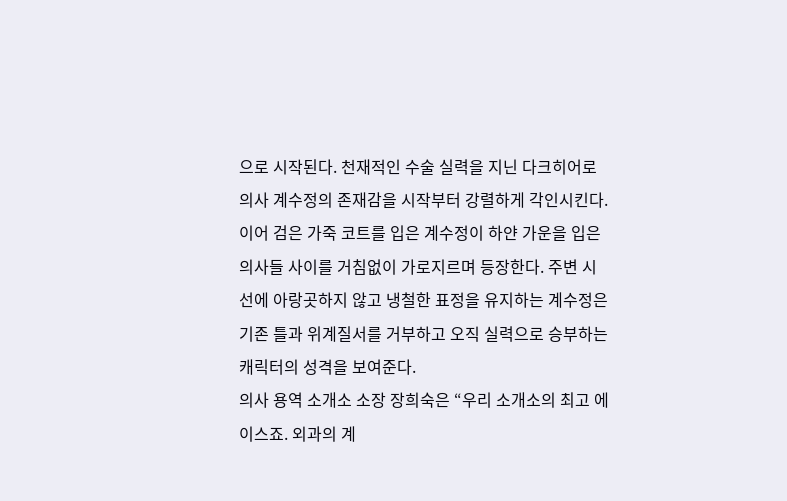으로 시작된다. 천재적인 수술 실력을 지닌 다크히어로 의사 계수정의 존재감을 시작부터 강렬하게 각인시킨다.
이어 검은 가죽 코트를 입은 계수정이 하얀 가운을 입은 의사들 사이를 거침없이 가로지르며 등장한다. 주변 시선에 아랑곳하지 않고 냉철한 표정을 유지하는 계수정은 기존 틀과 위계질서를 거부하고 오직 실력으로 승부하는 캐릭터의 성격을 보여준다.
의사 용역 소개소 소장 장희숙은 “우리 소개소의 최고 에이스죠. 외과의 계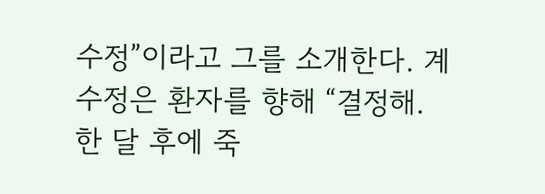수정”이라고 그를 소개한다. 계수정은 환자를 향해 “결정해. 한 달 후에 죽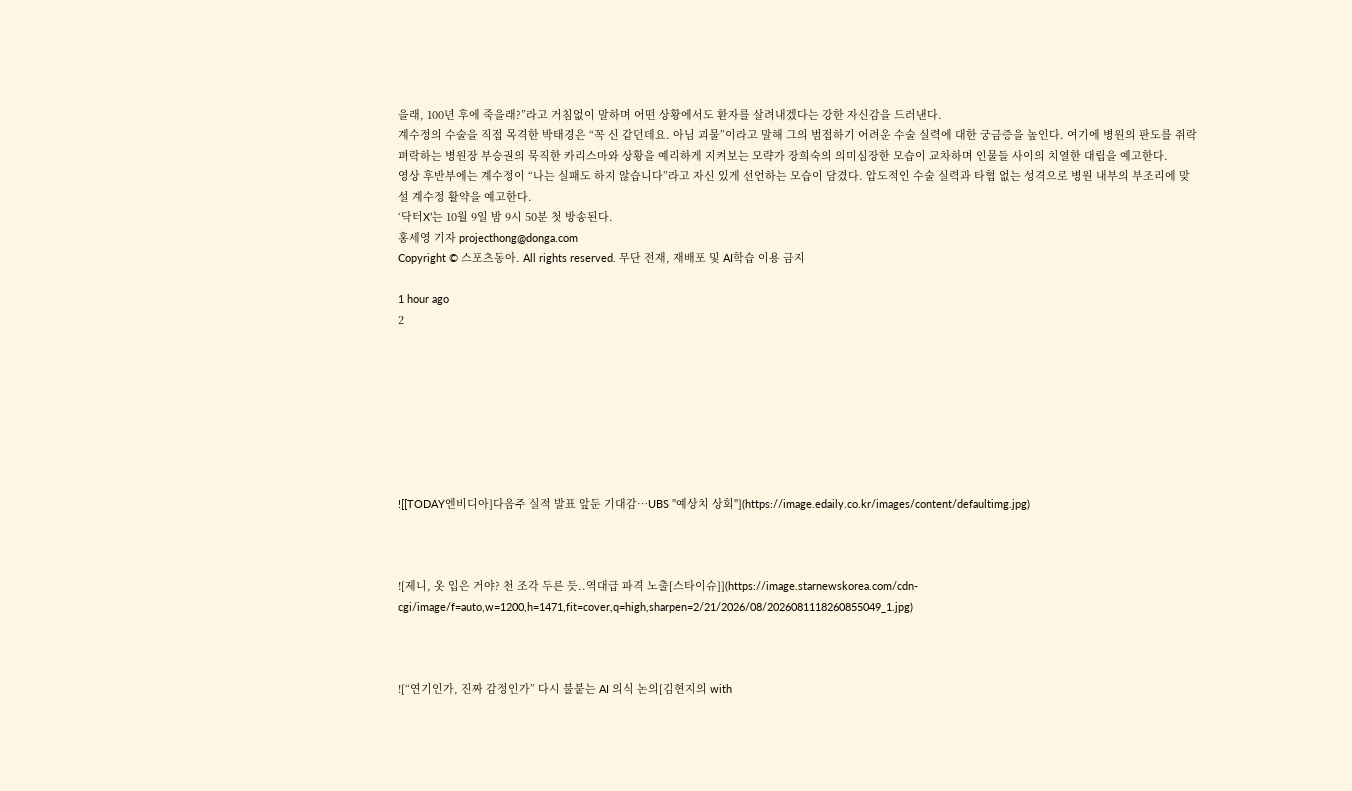을래, 100년 후에 죽을래?”라고 거침없이 말하며 어떤 상황에서도 환자를 살려내겠다는 강한 자신감을 드러낸다.
계수정의 수술을 직접 목격한 박태경은 “꼭 신 같던데요. 아님 괴물”이라고 말해 그의 범접하기 어려운 수술 실력에 대한 궁금증을 높인다. 여기에 병원의 판도를 쥐락펴락하는 병원장 부승권의 묵직한 카리스마와 상황을 예리하게 지켜보는 모략가 장희숙의 의미심장한 모습이 교차하며 인물들 사이의 치열한 대립을 예고한다.
영상 후반부에는 계수정이 “나는 실패도 하지 않습니다”라고 자신 있게 선언하는 모습이 담겼다. 압도적인 수술 실력과 타협 없는 성격으로 병원 내부의 부조리에 맞설 계수정 활약을 예고한다.
‘닥터X’는 10월 9일 밤 9시 50분 첫 방송된다.
홍세영 기자 projecthong@donga.com
Copyright © 스포츠동아. All rights reserved. 무단 전재, 재배포 및 AI학습 이용 금지

1 hour ago
2








![[TODAY엔비디아]다음주 실적 발표 앞둔 기대감…UBS "예상치 상회"](https://image.edaily.co.kr/images/content/defaultimg.jpg)



![제니, 옷 입은 거야? 천 조각 두른 듯..역대급 파격 노출[스타이슈]](https://image.starnewskorea.com/cdn-cgi/image/f=auto,w=1200,h=1471,fit=cover,q=high,sharpen=2/21/2026/08/2026081118260855049_1.jpg)



![“연기인가, 진짜 감정인가” 다시 불붙는 AI 의식 논의[김현지의 with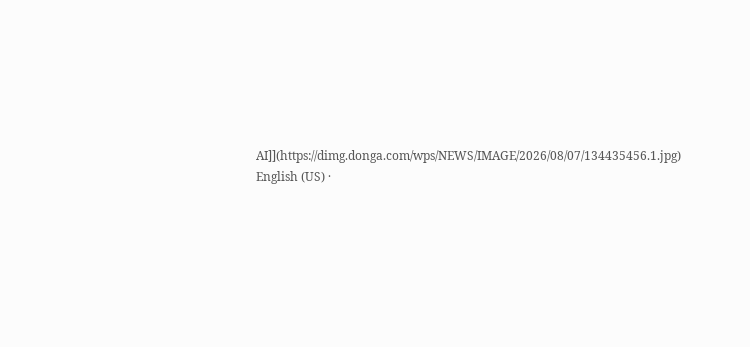AI]](https://dimg.donga.com/wps/NEWS/IMAGE/2026/08/07/134435456.1.jpg)
English (US) ·